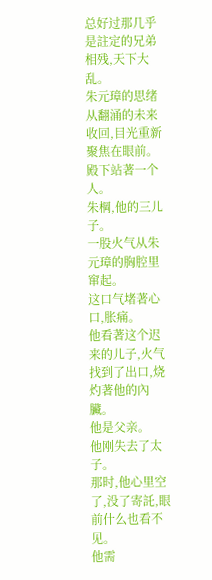总好过那几乎是註定的兄弟相残,天下大乱。
朱元璋的思绪从翻涌的未来收回,目光重新聚焦在眼前。
殿下站著一个人。
朱棡,他的三儿子。
一股火气从朱元璋的胸腔里窜起。
这口气堵著心口,胀痛。
他看著这个迟来的儿子,火气找到了出口,烧灼著他的內臟。
他是父亲。
他刚失去了太子。
那时,他心里空了,没了寄託,眼前什么也看不见。
他需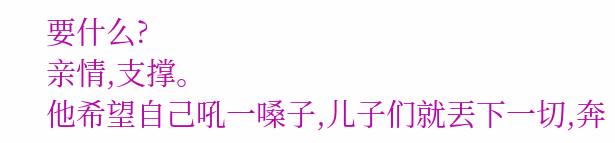要什么?
亲情,支撑。
他希望自己吼一嗓子,儿子们就丟下一切,奔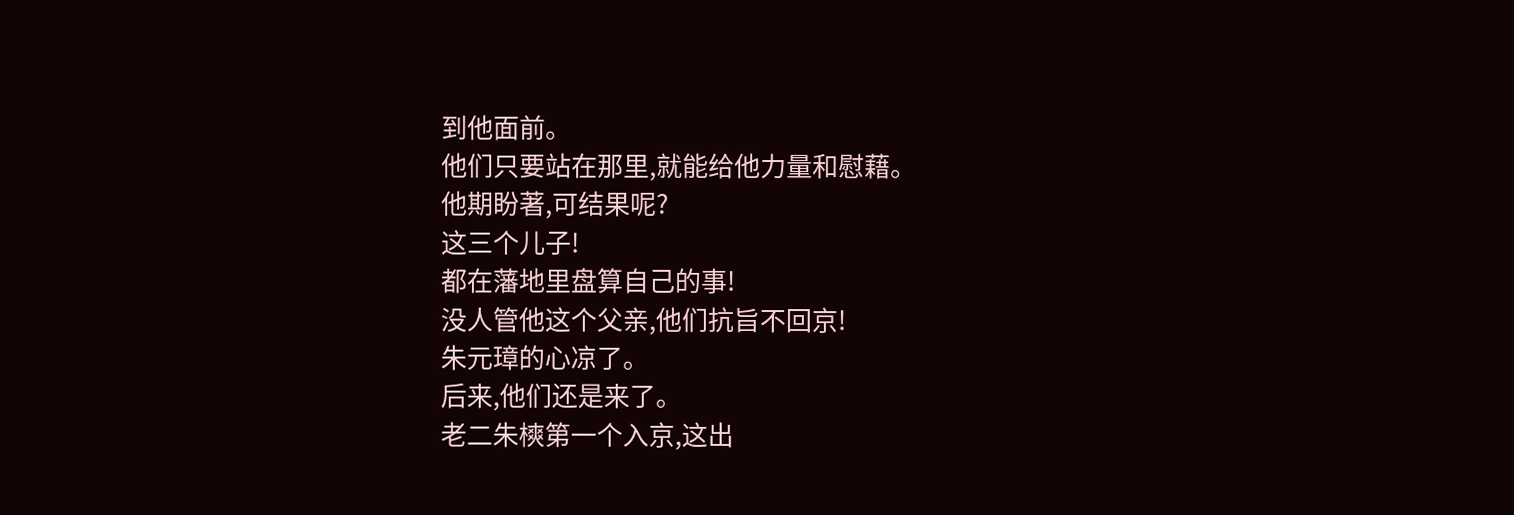到他面前。
他们只要站在那里,就能给他力量和慰藉。
他期盼著,可结果呢?
这三个儿子!
都在藩地里盘算自己的事!
没人管他这个父亲,他们抗旨不回京!
朱元璋的心凉了。
后来,他们还是来了。
老二朱樉第一个入京,这出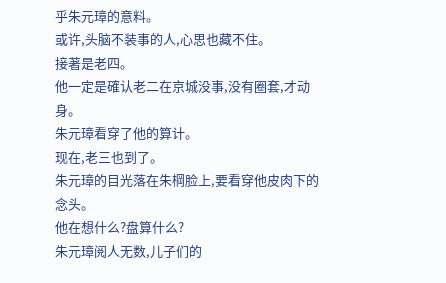乎朱元璋的意料。
或许,头脑不装事的人,心思也藏不住。
接著是老四。
他一定是確认老二在京城没事,没有圈套,才动身。
朱元璋看穿了他的算计。
现在,老三也到了。
朱元璋的目光落在朱棡脸上,要看穿他皮肉下的念头。
他在想什么?盘算什么?
朱元璋阅人无数,儿子们的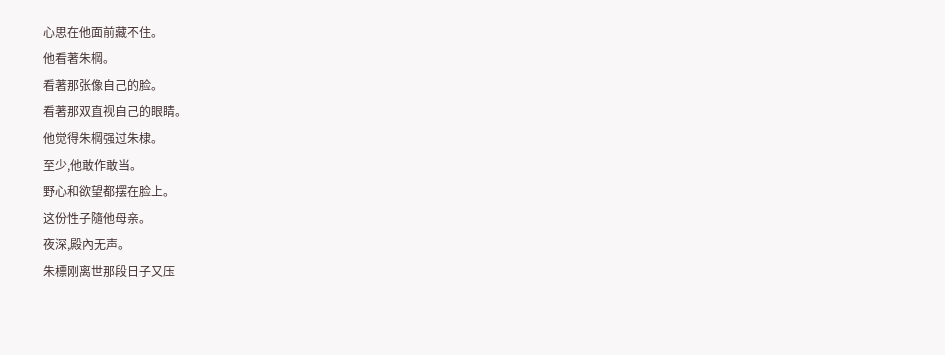心思在他面前藏不住。
他看著朱棡。
看著那张像自己的脸。
看著那双直视自己的眼睛。
他觉得朱棡强过朱棣。
至少,他敢作敢当。
野心和欲望都摆在脸上。
这份性子隨他母亲。
夜深,殿內无声。
朱標刚离世那段日子又压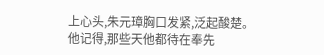上心头,朱元璋胸口发紧,泛起酸楚。
他记得,那些天他都待在奉先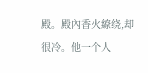殿。殿內香火繚绕,却很冷。他一个人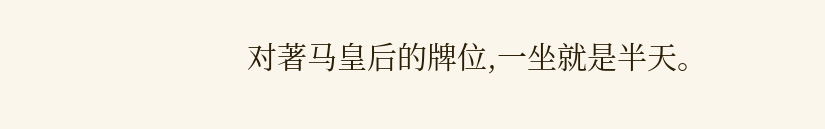对著马皇后的牌位,一坐就是半天。